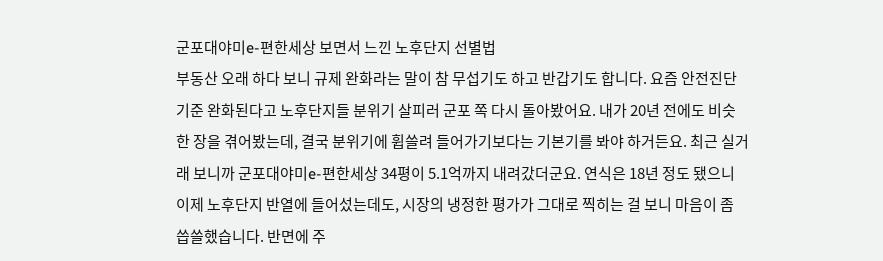군포대야미e-편한세상 보면서 느낀 노후단지 선별법
부동산 오래 하다 보니 규제 완화라는 말이 참 무섭기도 하고 반갑기도 합니다. 요즘 안전진단 기준 완화된다고 노후단지들 분위기 살피러 군포 쪽 다시 돌아봤어요. 내가 20년 전에도 비슷한 장을 겪어봤는데, 결국 분위기에 휩쓸려 들어가기보다는 기본기를 봐야 하거든요. 최근 실거래 보니까 군포대야미e-편한세상 34평이 5.1억까지 내려갔더군요. 연식은 18년 정도 됐으니 이제 노후단지 반열에 들어섰는데도, 시장의 냉정한 평가가 그대로 찍히는 걸 보니 마음이 좀 씁쓸했습니다. 반면에 주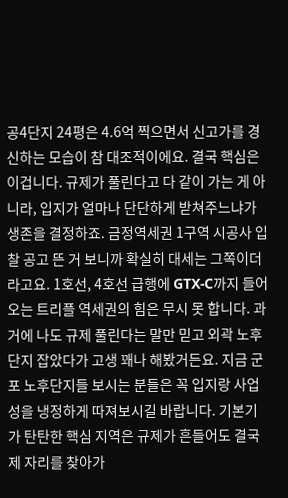공4단지 24평은 4.6억 찍으면서 신고가를 경신하는 모습이 참 대조적이에요. 결국 핵심은 이겁니다. 규제가 풀린다고 다 같이 가는 게 아니라, 입지가 얼마나 단단하게 받쳐주느냐가 생존을 결정하죠. 금정역세권 1구역 시공사 입찰 공고 뜬 거 보니까 확실히 대세는 그쪽이더라고요. 1호선, 4호선 급행에 GTX-C까지 들어오는 트리플 역세권의 힘은 무시 못 합니다. 과거에 나도 규제 풀린다는 말만 믿고 외곽 노후단지 잡았다가 고생 꽤나 해봤거든요. 지금 군포 노후단지들 보시는 분들은 꼭 입지랑 사업성을 냉정하게 따져보시길 바랍니다. 기본기가 탄탄한 핵심 지역은 규제가 흔들어도 결국 제 자리를 찾아가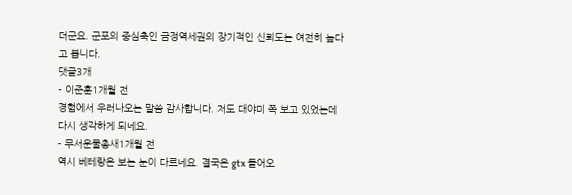더군요. 군포의 중심축인 금정역세권의 장기적인 신뢰도는 여전히 높다고 봅니다.
댓글3개
- 이준훈1개월 전
경험에서 우러나오는 말씀 감사합니다. 저도 대야미 쪽 보고 있었는데 다시 생각하게 되네요.
- 무서운물총새1개월 전
역시 베테랑은 보는 눈이 다르네요. 결국은 gtx 들어오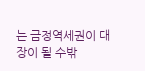는 금정역세권이 대장이 될 수밖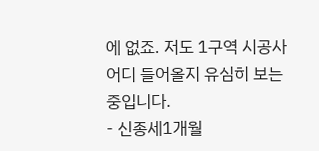에 없죠. 저도 1구역 시공사 어디 들어올지 유심히 보는 중입니다.
- 신종세1개월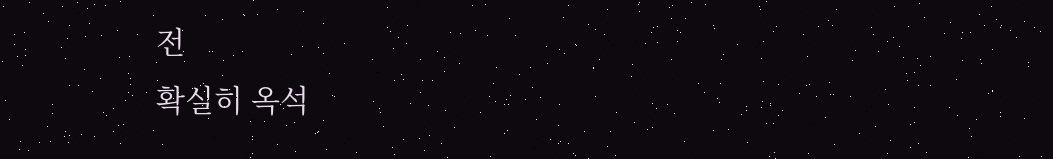전
확실히 옥석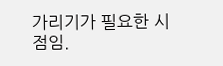가리기가 필요한 시점임.